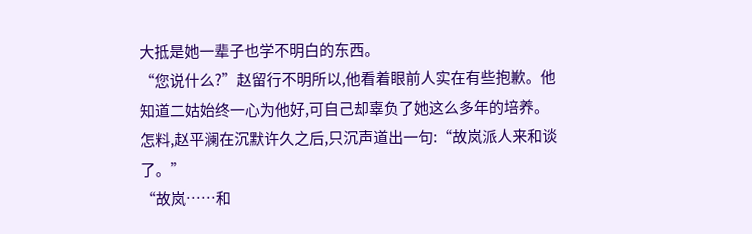大抵是她一辈子也学不明白的东西。
“您说什么?”赵留行不明所以,他看着眼前人实在有些抱歉。他知道二姑始终一心为他好,可自己却辜负了她这么多年的培养。
怎料,赵平澜在沉默许久之后,只沉声道出一句:“故岚派人来和谈了。”
“故岚……和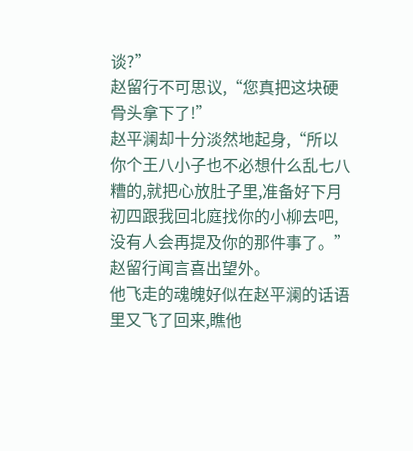谈?”
赵留行不可思议,“您真把这块硬骨头拿下了!”
赵平澜却十分淡然地起身,“所以你个王八小子也不必想什么乱七八糟的,就把心放肚子里,准备好下月初四跟我回北庭找你的小柳去吧,没有人会再提及你的那件事了。”
赵留行闻言喜出望外。
他飞走的魂魄好似在赵平澜的话语里又飞了回来,瞧他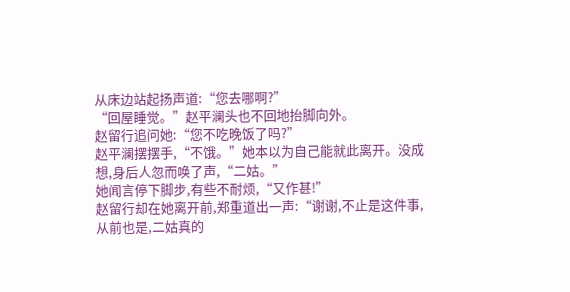从床边站起扬声道:“您去哪啊?”
“回屋睡觉。”赵平澜头也不回地抬脚向外。
赵留行追问她:“您不吃晚饭了吗?”
赵平澜摆摆手,“不饿。”她本以为自己能就此离开。没成想,身后人忽而唤了声,“二姑。”
她闻言停下脚步,有些不耐烦,“又作甚!”
赵留行却在她离开前,郑重道出一声:“谢谢,不止是这件事,从前也是,二姑真的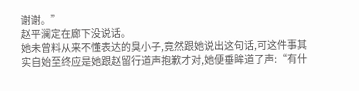谢谢。”
赵平澜定在廊下没说话。
她未曾料从来不懂表达的臭小子,竟然跟她说出这句话,可这件事其实自始至终应是她跟赵留行道声抱歉才对,她便垂眸道了声:“有什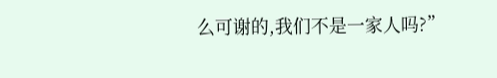么可谢的,我们不是一家人吗?”